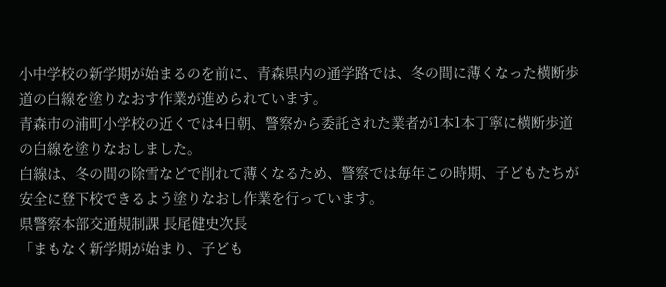小中学校の新学期が始まるのを前に、青森県内の通学路では、冬の間に薄くなった横断歩道の白線を塗りなおす作業が進められています。
青森市の浦町小学校の近くでは4日朝、警察から委託された業者が1本1本丁寧に横断歩道の白線を塗りなおしました。
白線は、冬の間の除雪などで削れて薄くなるため、警察では毎年この時期、子どもたちが安全に登下校できるよう塗りなおし作業を行っています。
県警察本部交通規制課 長尾健史次長
「まもなく新学期が始まり、子ども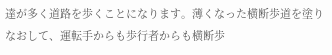達が多く道路を歩くことになります。薄くなった横断歩道を塗りなおして、運転手からも歩行者からも横断歩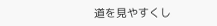道を見やすくし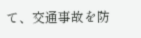て、交通事故を防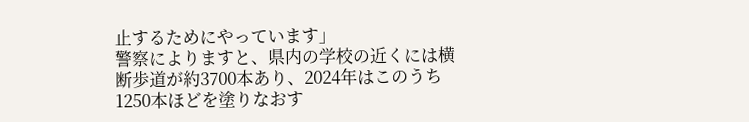止するためにやっています」
警察によりますと、県内の学校の近くには横断歩道が約3700本あり、2024年はこのうち1250本ほどを塗りなおす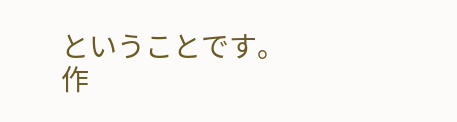ということです。
作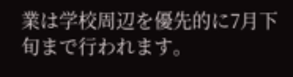業は学校周辺を優先的に7月下旬まで行われます。